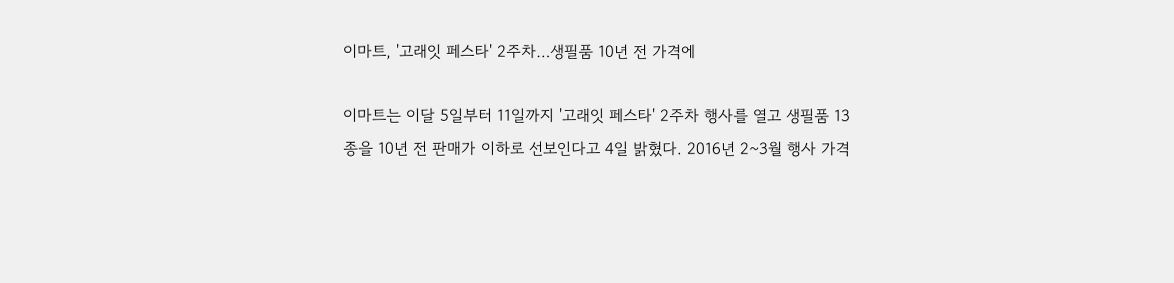이마트, '고래잇 페스타' 2주차…생필품 10년 전 가격에

이마트는 이달 5일부터 11일까지 '고래잇 페스타' 2주차 행사를 열고 생필품 13종을 10년 전 판매가 이하로 선보인다고 4일 밝혔다. 2016년 2~3월 행사 가격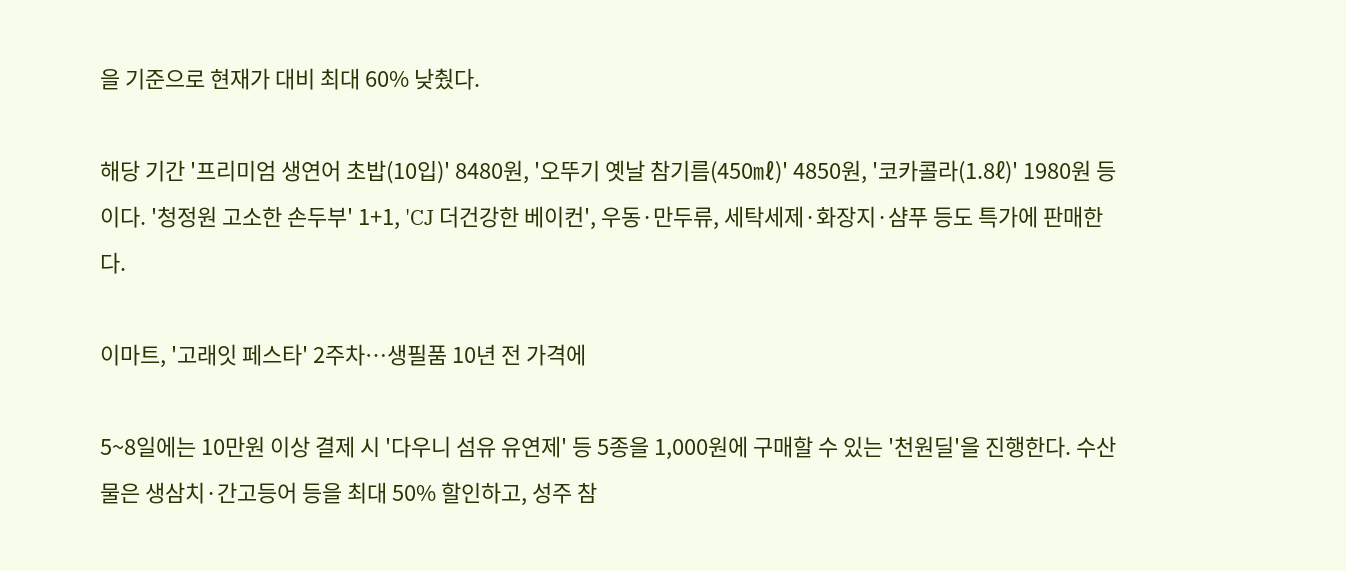을 기준으로 현재가 대비 최대 60% 낮췄다.

해당 기간 '프리미엄 생연어 초밥(10입)' 8480원, '오뚜기 옛날 참기름(450㎖)' 4850원, '코카콜라(1.8ℓ)' 1980원 등이다. '청정원 고소한 손두부' 1+1, 'CJ 더건강한 베이컨', 우동·만두류, 세탁세제·화장지·샴푸 등도 특가에 판매한다.

이마트, '고래잇 페스타' 2주차…생필품 10년 전 가격에

5~8일에는 10만원 이상 결제 시 '다우니 섬유 유연제' 등 5종을 1,000원에 구매할 수 있는 '천원딜'을 진행한다. 수산물은 생삼치·간고등어 등을 최대 50% 할인하고, 성주 참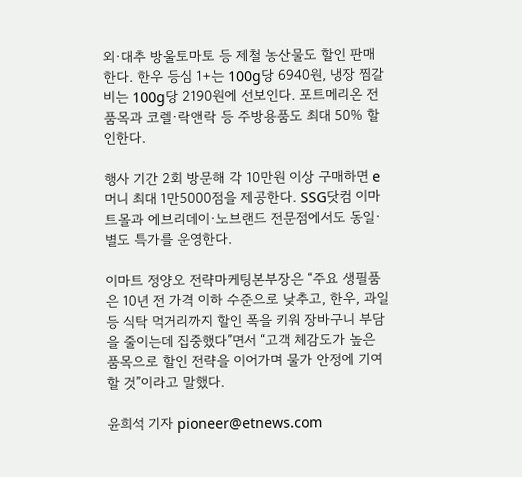외·대추 방울토마토 등 제철 농산물도 할인 판매한다. 한우 등심 1+는 100g당 6940원, 냉장 찜갈비는 100g당 2190원에 선보인다. 포트메리온 전 품목과 코렐·락앤락 등 주방용품도 최대 50% 할인한다.

행사 기간 2회 방문해 각 10만원 이상 구매하면 e머니 최대 1만5000점을 제공한다. SSG닷컴 이마트몰과 에브리데이·노브랜드 전문점에서도 동일·별도 특가를 운영한다.

이마트 정양오 전략마케팅본부장은 “주요 생필품은 10년 전 가격 이하 수준으로 낮추고, 한우, 과일 등 식탁 먹거리까지 할인 폭을 키워 장바구니 부담을 줄이는데 집중했다”면서 “고객 체감도가 높은 품목으로 할인 전략을 이어가며 물가 안정에 기여할 것”이라고 말했다.

윤희석 기자 pioneer@etnews.com